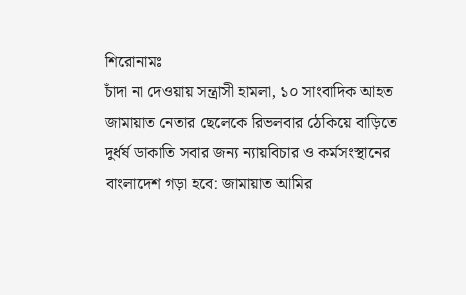শিরোনামঃ
চাঁদা না দেওয়ায় সন্ত্রাসী হামলা, ১০ সাংবাদিক আহত জামায়াত নেতার ছেলেকে রিভলবার ঠেকিয়ে বাড়িতে দুর্ধর্ষ ডাকাতি সবার জন্য ন্যায়বিচার ও কর্মসংস্থানের বাংলাদেশ গড়া হবে: জামায়াত আমির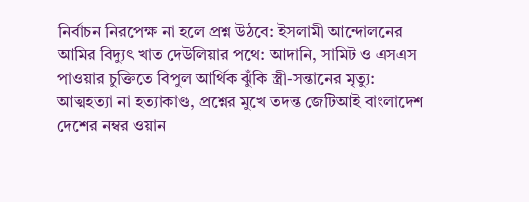নির্বাচন নিরপেক্ষ না হলে প্রশ্ন উঠবে: ইসলামী আন্দোলনের আমির বিদ্যুৎ খাত দেউলিয়ার পথে: আদানি, সামিট ও এসএস পাওয়ার চুক্তিতে বিপুল আর্থিক ঝুঁকি স্ত্রী-সন্তানের মৃত্যু: আত্মহত্যা না হত্যাকাণ্ড, প্রশ্নের মুখে তদন্ত জেটিআই বাংলাদেশ দেশের নম্বর ওয়ান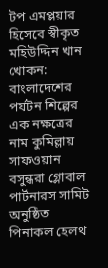টপ এমপ্লয়ার হিসেবে স্বীকৃত মহিউদ্দিন খান খোকন: বাংলাদেশের পর্যটন শিল্পের এক নক্ষত্রের নাম কুমিল্লায় সাফওয়ান বসুন্ধরা গ্লোবাল পার্টনারস সামিট অনুষ্ঠিত পিনাকল হেলথ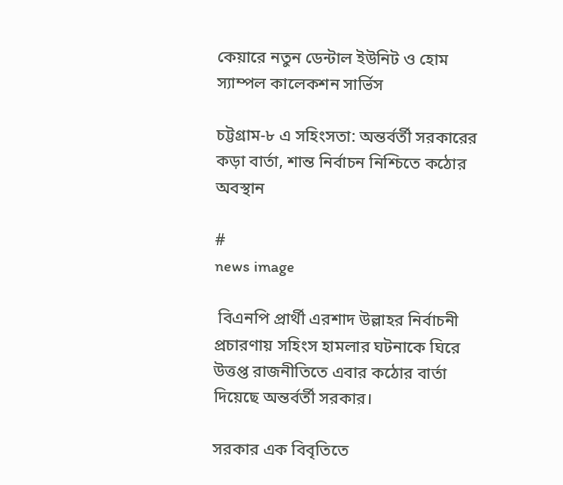কেয়ারে নতুন ডেন্টাল ইউনিট ও হোম স্যাম্পল কালেকশন সার্ভিস

চট্টগ্রাম-৮ এ সহিংসতা: অন্তর্বর্তী সরকারের কড়া বার্তা, শান্ত নির্বাচন নিশ্চিতে কঠোর অবস্থান

#
news image

 বিএনপি প্রার্থী এরশাদ উল্লাহর নির্বাচনী প্রচারণায় সহিংস হামলার ঘটনাকে ঘিরে উত্তপ্ত রাজনীতিতে এবার কঠোর বার্তা দিয়েছে অন্তর্বর্তী সরকার।

সরকার এক বিবৃতিতে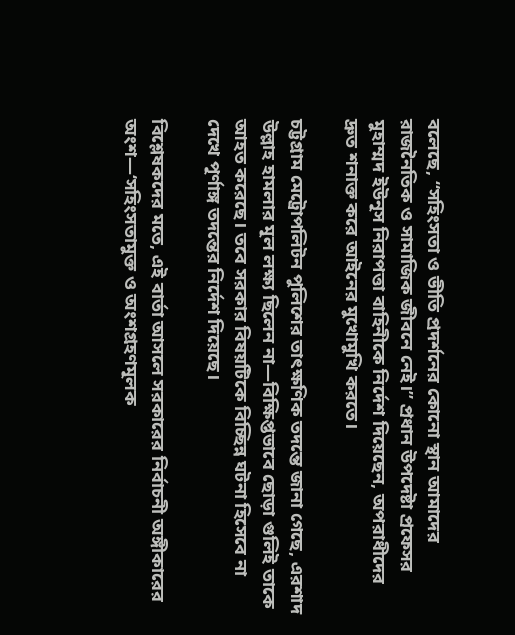বলেছে, “সহিংসতা ও ভীতি প্রদর্শনের কোনো স্থান আমাদের রাজনৈতিক ও সামাজিক জীবনে নেই।” প্রধান উপদেষ্টা প্রফেসর মুহাম্মদ ইউনূস নিরাপত্তা বাহিনীকে নির্দেশ দিয়েছেন, অপরাধীদের দ্রুত শনাক্ত করে আইনের মুখোমুখি করতে।

চট্টগ্রাম মেট্রোপলিটন পুলিশের তাৎক্ষণিক তদন্তে জানা গেছে, এরশাদ উল্লাহ হামলার মূল লক্ষ্য ছিলেন না—বিক্ষিপ্তভাবে ছোড়া গুলিই তাকে আহত করেছে। তবে সরকার বিষয়টিকে বিচ্ছিন্ন ঘটনা হিসেবে না দেখে পূর্ণাঙ্গ তদন্তের নির্দেশ দিয়েছে।

বিশ্লেষকদের মতে, এই বার্তা আসলে সরকারের নির্বাচনী অঙ্গীকারের অংশ—‘সহিংসতামুক্ত ও অংশগ্রহণমূলক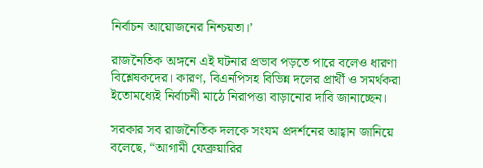নির্বাচন আয়োজনের নিশ্চয়তা।’

রাজনৈতিক অঙ্গনে এই ঘটনার প্রভাব পড়তে পারে বলেও ধারণা বিশ্লেষকদের। কারণ, বিএনপিসহ বিভিন্ন দলের প্রার্থী ও সমর্থকরা ইতোমধ্যেই নির্বাচনী মাঠে নিরাপত্তা বাড়ানোর দাবি জানাচ্ছেন।

সরকার সব রাজনৈতিক দলকে সংযম প্রদর্শনের আহ্বান জানিয়ে বলেছে, “আগামী ফেব্রুয়ারির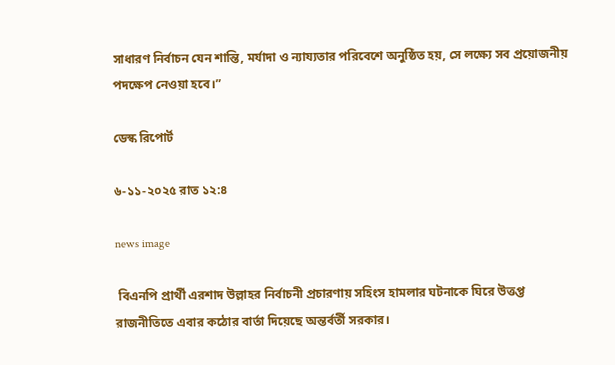সাধারণ নির্বাচন যেন শান্তি, মর্যাদা ও ন্যায্যতার পরিবেশে অনুষ্ঠিত হয়, সে লক্ষ্যে সব প্রয়োজনীয় পদক্ষেপ নেওয়া হবে।”

ডেস্ক রিপোর্ট

৬-১১-২০২৫ রাত ১২:৪

news image

 বিএনপি প্রার্থী এরশাদ উল্লাহর নির্বাচনী প্রচারণায় সহিংস হামলার ঘটনাকে ঘিরে উত্তপ্ত রাজনীতিতে এবার কঠোর বার্তা দিয়েছে অন্তর্বর্তী সরকার।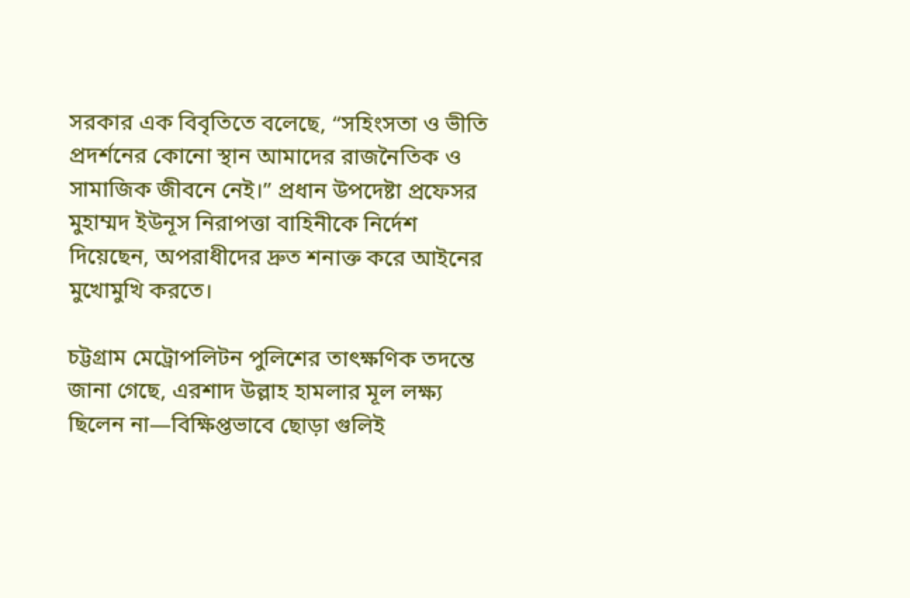সরকার এক বিবৃতিতে বলেছে, “সহিংসতা ও ভীতি প্রদর্শনের কোনো স্থান আমাদের রাজনৈতিক ও সামাজিক জীবনে নেই।” প্রধান উপদেষ্টা প্রফেসর মুহাম্মদ ইউনূস নিরাপত্তা বাহিনীকে নির্দেশ দিয়েছেন, অপরাধীদের দ্রুত শনাক্ত করে আইনের মুখোমুখি করতে।

চট্টগ্রাম মেট্রোপলিটন পুলিশের তাৎক্ষণিক তদন্তে জানা গেছে, এরশাদ উল্লাহ হামলার মূল লক্ষ্য ছিলেন না—বিক্ষিপ্তভাবে ছোড়া গুলিই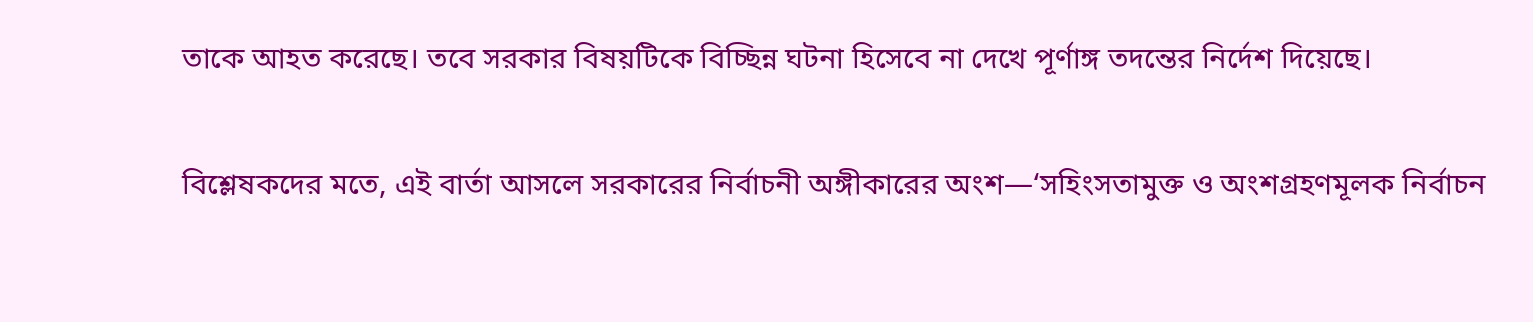তাকে আহত করেছে। তবে সরকার বিষয়টিকে বিচ্ছিন্ন ঘটনা হিসেবে না দেখে পূর্ণাঙ্গ তদন্তের নির্দেশ দিয়েছে।

বিশ্লেষকদের মতে, এই বার্তা আসলে সরকারের নির্বাচনী অঙ্গীকারের অংশ—‘সহিংসতামুক্ত ও অংশগ্রহণমূলক নির্বাচন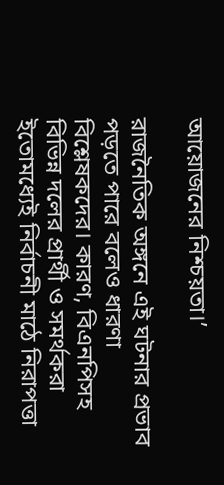আয়োজনের নিশ্চয়তা।’

রাজনৈতিক অঙ্গনে এই ঘটনার প্রভাব পড়তে পারে বলেও ধারণা বিশ্লেষকদের। কারণ, বিএনপিসহ বিভিন্ন দলের প্রার্থী ও সমর্থকরা ইতোমধ্যেই নির্বাচনী মাঠে নিরাপত্তা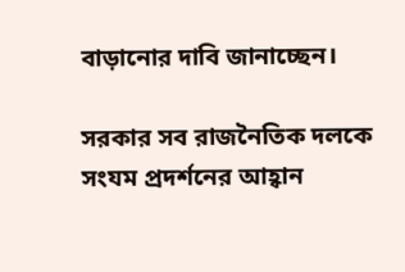বাড়ানোর দাবি জানাচ্ছেন।

সরকার সব রাজনৈতিক দলকে সংযম প্রদর্শনের আহ্বান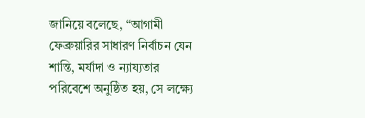জানিয়ে বলেছে, “আগামী ফেব্রুয়ারির সাধারণ নির্বাচন যেন শান্তি, মর্যাদা ও ন্যায্যতার পরিবেশে অনুষ্ঠিত হয়, সে লক্ষ্যে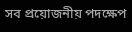সব প্রয়োজনীয় পদক্ষেপ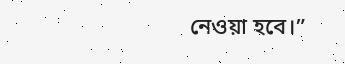নেওয়া হবে।”